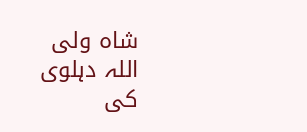شاہ ولی اللہ دہلوی کی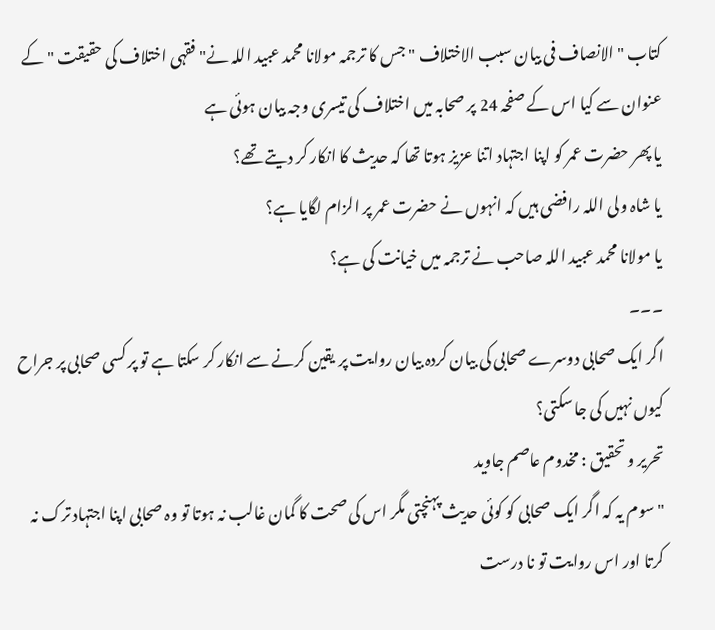کتاب " الانصاف فی بیان سبب الاختلاف " جس کا ترجمہ مولانا محمد عبید اللہ نے" فقہی اختلاف کی حقیقت " کے عنوان سے کیا اس کے صفحہ 24 پر صحابہ میں اختلاف کی تیسری وجہ بیان ہوئی ہے
یا پھر حضرت عمر کو اپنا اجتہاد اتنا عزیز ہوتا تھا کہ حدیث کا انکار کر دیتے تھے؟
یا شاہ ولی اللہ رافضی ہیں کہ انہوں نے حضرت عمر پر الزام لگایا ہے؟
یا مولانا محمد عبید اللہ صاحب نے ترجمہ میں خیانت کی ہے؟
۔۔۔
اگر ایک صحابی دوسرے صحابی کی بیان کردہ بیان روایت پر یقین کرنے سے انکار کر سکتا ہے تو پر کسی صحابی پر جراح کیوں نہیں کی جا سکتی؟
تحریر و تحقیق : مخدوم عاصم جاوید
" سوم یہ کہ اگر ایک صحابی کو کوئی حدیث پہنچتی مگر اس کی صحت کا گمان غالب نہ ہوتا تو وہ صحابی اپنا اجتہاد ترک نہ کرتا اور اس روایت تو نا درست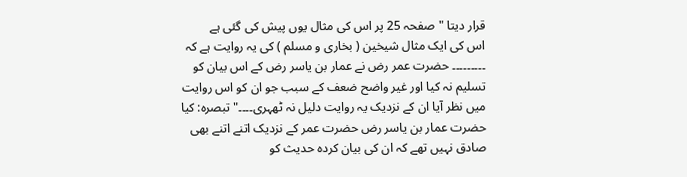قرار دیتا "صفحہ 25 پر اس کی مثال یوں پیش کی گئی ہے
اس کی ایک مثال شیخین ( بخاری و مسلم ) کی یہ روایت ہے کہ ۔۔۔۔۔۔۔۔۔ حضرت عمر رض نے عمار بن یاسر رض کے اس بیان کو تسلیم نہ کیا اور غیر واضح ضعف کے سبب جو ان کو اس روایت میں نظر آیا ان کے نزدیک یہ روایت دلیل نہ ٹھہری۔۔۔۔"تبصرہ: کیا حضرت عمار بن یاسر رض حضرت عمر کے نزدیک اتنے اتنے بھی صادق نہیں تھے کہ ان کی بیان کردہ حدیث کو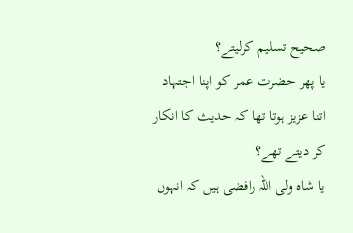صحیح تسلیم کرلیتے؟
یا پھر حضرت عمر کو اپنا اجتہاد اتنا عزیز ہوتا تھا کہ حدیث کا انکار کر دیتے تھے؟
یا شاہ ولی اللہ رافضی ہیں کہ انہوں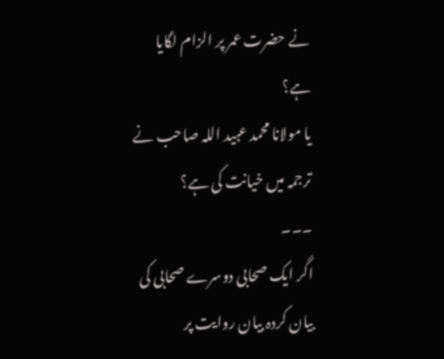نے حضرت عمر پر الزام لگایا ہے؟
یا مولانا محمد عبید اللہ صاحب نے ترجمہ میں خیانت کی ہے؟
۔۔۔
اگر ایک صحابی دوسرے صحابی کی بیان کردہ بیان روایت پر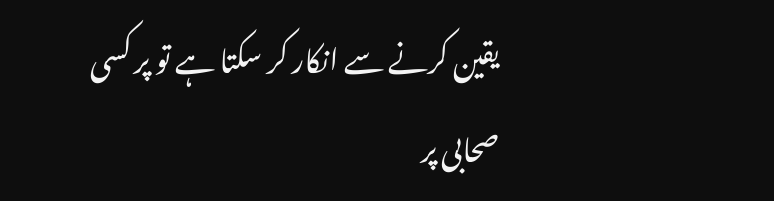یقین کرنے سے انکار کر سکتا ہے تو پر کسی صحابی پر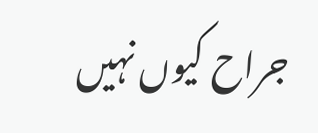جراح کیوں نہیں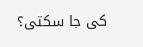کی جا سکتی؟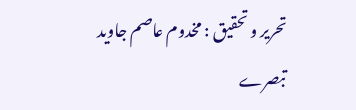تحریر و تحقیق : مخدوم عاصم جاوید
تبصرے